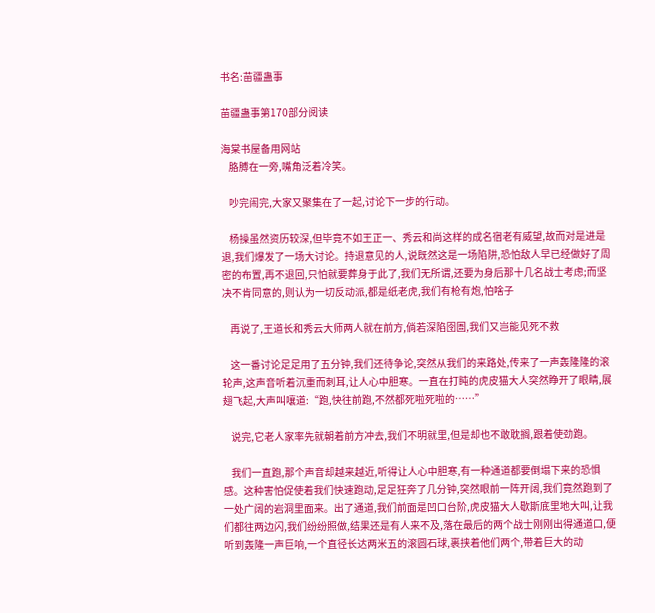书名:苗疆蛊事

苗疆蛊事第170部分阅读

海棠书屋备用网站
    胳膊在一旁,嘴角泛着冷笑。

    吵完闹完,大家又聚集在了一起,讨论下一步的行动。

    杨操虽然资历较深,但毕竟不如王正一、秀云和尚这样的成名宿老有威望,故而对是进是退,我们爆发了一场大讨论。持退意见的人,说既然这是一场陷阱,恐怕敌人早已经做好了周密的布置,再不退回,只怕就要葬身于此了,我们无所谓,还要为身后那十几名战士考虑;而坚决不肯同意的,则认为一切反动派,都是纸老虎,我们有枪有炮,怕啥子

    再说了,王道长和秀云大师两人就在前方,倘若深陷囹圄,我们又岂能见死不救

    这一番讨论足足用了五分钟,我们还待争论,突然从我们的来路处,传来了一声轰隆隆的滚轮声,这声音听着沉重而刺耳,让人心中胆寒。一直在打盹的虎皮猫大人突然睁开了眼睛,展翅飞起,大声叫嚷道:“跑,快往前跑,不然都死啦死啦的……”

    说完,它老人家率先就朝着前方冲去,我们不明就里,但是却也不敢耽搁,跟着使劲跑。

    我们一直跑,那个声音却越来越近,听得让人心中胆寒,有一种通道都要倒塌下来的恐惧感。这种害怕促使着我们快速跑动,足足狂奔了几分钟,突然眼前一阵开阔,我们竟然跑到了一处广阔的岩洞里面来。出了通道,我们前面是凹口台阶,虎皮猫大人歇斯底里地大叫,让我们都往两边闪,我们纷纷照做,结果还是有人来不及,落在最后的两个战士刚刚出得通道口,便听到轰隆一声巨响,一个直径长达两米五的滚圆石球,裹挟着他们两个,带着巨大的动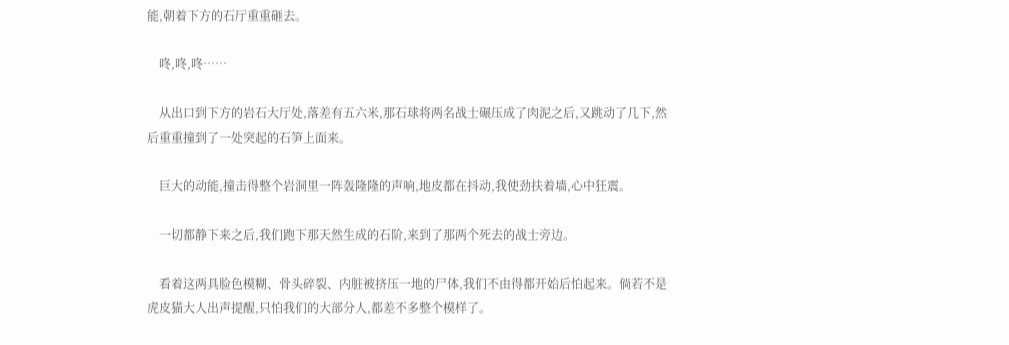能,朝着下方的石厅重重砸去。

    咚,咚,咚……

    从出口到下方的岩石大厅处,落差有五六米,那石球将两名战士碾压成了肉泥之后,又跳动了几下,然后重重撞到了一处突起的石笋上面来。

    巨大的动能,撞击得整个岩洞里一阵轰隆隆的声响,地皮都在抖动,我使劲扶着墙,心中狂震。

    一切都静下来之后,我们跑下那天然生成的石阶,来到了那两个死去的战士旁边。

    看着这两具脸色模糊、骨头碎裂、内脏被挤压一地的尸体,我们不由得都开始后怕起来。倘若不是虎皮猫大人出声提醒,只怕我们的大部分人,都差不多整个模样了。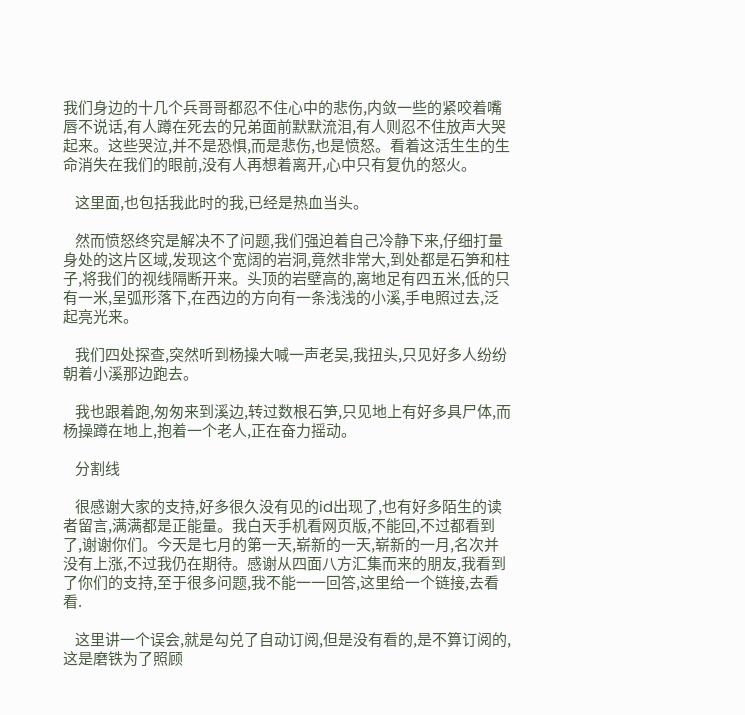我们身边的十几个兵哥哥都忍不住心中的悲伤,内敛一些的紧咬着嘴唇不说话,有人蹲在死去的兄弟面前默默流泪,有人则忍不住放声大哭起来。这些哭泣,并不是恐惧,而是悲伤,也是愤怒。看着这活生生的生命消失在我们的眼前,没有人再想着离开,心中只有复仇的怒火。

    这里面,也包括我此时的我,已经是热血当头。

    然而愤怒终究是解决不了问题,我们强迫着自己冷静下来,仔细打量身处的这片区域,发现这个宽阔的岩洞,竟然非常大,到处都是石笋和柱子,将我们的视线隔断开来。头顶的岩壁高的,离地足有四五米,低的只有一米,呈弧形落下,在西边的方向有一条浅浅的小溪,手电照过去,泛起亮光来。

    我们四处探查,突然听到杨操大喊一声老吴,我扭头,只见好多人纷纷朝着小溪那边跑去。

    我也跟着跑,匆匆来到溪边,转过数根石笋,只见地上有好多具尸体,而杨操蹲在地上,抱着一个老人,正在奋力摇动。

    分割线

    很感谢大家的支持,好多很久没有见的id出现了,也有好多陌生的读者留言,满满都是正能量。我白天手机看网页版,不能回,不过都看到了,谢谢你们。今天是七月的第一天,崭新的一天,崭新的一月,名次并没有上涨,不过我仍在期待。感谢从四面八方汇集而来的朋友,我看到了你们的支持,至于很多问题,我不能一一回答,这里给一个链接,去看看.

    这里讲一个误会,就是勾兑了自动订阅,但是没有看的,是不算订阅的,这是磨铁为了照顾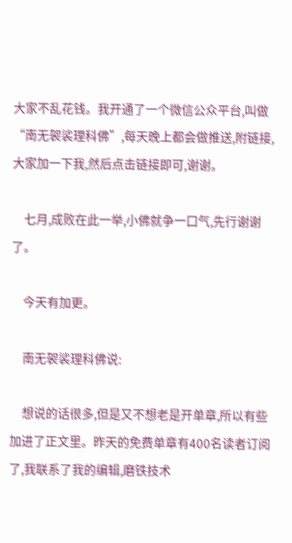大家不乱花钱。我开通了一个微信公众平台,叫做“南无袈裟理科佛”,每天晚上都会做推送,附链接,大家加一下我,然后点击链接即可,谢谢。

    七月,成败在此一举,小佛就争一口气,先行谢谢了。

    今天有加更。

    南无袈裟理科佛说:

    想说的话很多,但是又不想老是开单章,所以有些加进了正文里。昨天的免费单章有400名读者订阅了,我联系了我的编辑,磨铁技术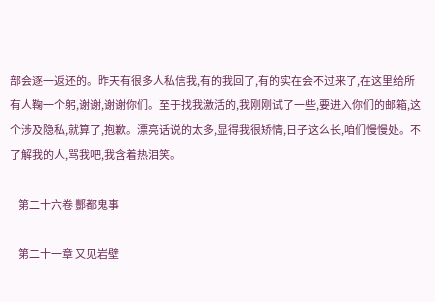部会逐一返还的。昨天有很多人私信我,有的我回了,有的实在会不过来了,在这里给所有人鞠一个躬,谢谢,谢谢你们。至于找我激活的,我刚刚试了一些,要进入你们的邮箱,这个涉及隐私,就算了,抱歉。漂亮话说的太多,显得我很矫情,日子这么长,咱们慢慢处。不了解我的人,骂我吧,我含着热泪笑。

    第二十六卷 酆都鬼事

    第二十一章 又见岩壁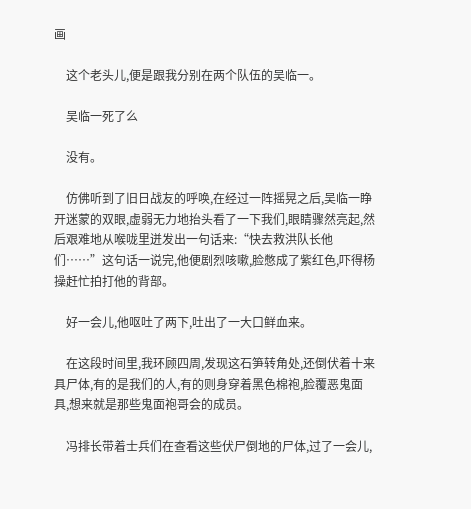画

    这个老头儿,便是跟我分别在两个队伍的吴临一。

    吴临一死了么

    没有。

    仿佛听到了旧日战友的呼唤,在经过一阵摇晃之后,吴临一睁开迷蒙的双眼,虚弱无力地抬头看了一下我们,眼睛骤然亮起,然后艰难地从喉咙里迸发出一句话来:“快去救洪队长他们……”这句话一说完,他便剧烈咳嗽,脸憋成了紫红色,吓得杨操赶忙拍打他的背部。

    好一会儿,他呕吐了两下,吐出了一大口鲜血来。

    在这段时间里,我环顾四周,发现这石笋转角处,还倒伏着十来具尸体,有的是我们的人,有的则身穿着黑色棉袍,脸覆恶鬼面具,想来就是那些鬼面袍哥会的成员。

    冯排长带着士兵们在查看这些伏尸倒地的尸体,过了一会儿,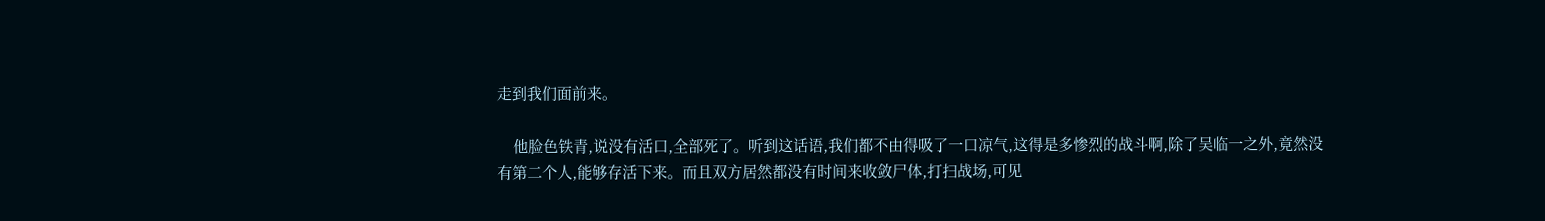走到我们面前来。

    他脸色铁青,说没有活口,全部死了。听到这话语,我们都不由得吸了一口凉气,这得是多惨烈的战斗啊,除了吴临一之外,竟然没有第二个人,能够存活下来。而且双方居然都没有时间来收敛尸体,打扫战场,可见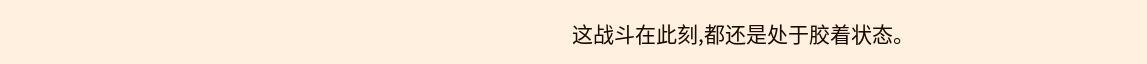这战斗在此刻,都还是处于胶着状态。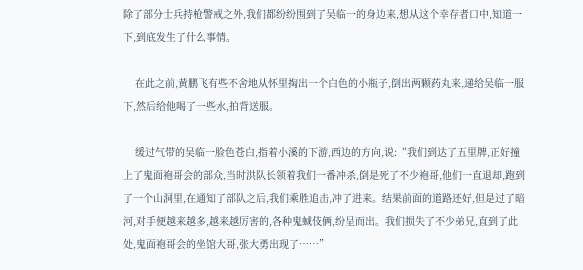除了部分士兵持枪警戒之外,我们都纷纷围到了吴临一的身边来,想从这个幸存者口中,知道一下,到底发生了什么事情。

    在此之前,黄鹏飞有些不舍地从怀里掏出一个白色的小瓶子,倒出两颗药丸来,递给吴临一服下,然后给他喝了一些水,拍背送服。

    缓过气带的吴临一脸色苍白,指着小溪的下游,西边的方向,说:“我们到达了五里牌,正好撞上了鬼面袍哥会的部众,当时洪队长领着我们一番冲杀,倒是死了不少袍哥,他们一直退却,跑到了一个山洞里,在通知了部队之后,我们乘胜追击,冲了进来。结果前面的道路还好,但是过了暗河,对手便越来越多,越来越厉害的,各种鬼蜮伎俩,纷呈而出。我们损失了不少弟兄,直到了此处,鬼面袍哥会的坐馆大哥,张大勇出现了……”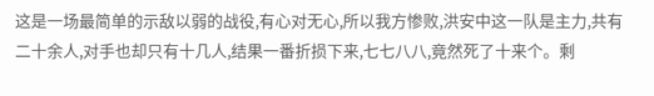这是一场最简单的示敌以弱的战役,有心对无心,所以我方惨败,洪安中这一队是主力,共有二十余人,对手也却只有十几人,结果一番折损下来,七七八八,竟然死了十来个。剩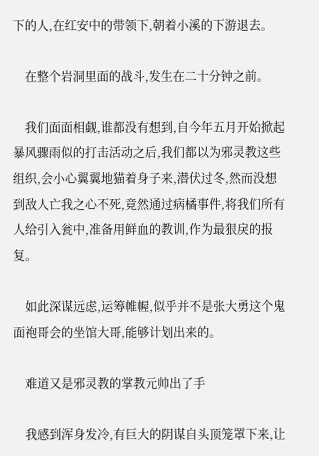下的人,在红安中的带领下,朝着小溪的下游退去。

    在整个岩洞里面的战斗,发生在二十分钟之前。

    我们面面相觑,谁都没有想到,自今年五月开始掀起暴风骤雨似的打击活动之后,我们都以为邪灵教这些组织,会小心翼翼地猫着身子来,潜伏过冬,然而没想到敌人亡我之心不死,竟然通过病橘事件,将我们所有人给引入瓮中,准备用鲜血的教训,作为最狠戾的报复。

    如此深谋远虑,运筹帷幄,似乎并不是张大勇这个鬼面袍哥会的坐馆大哥,能够计划出来的。

    难道又是邪灵教的掌教元帅出了手

    我感到浑身发冷,有巨大的阴谋自头顶笼罩下来,让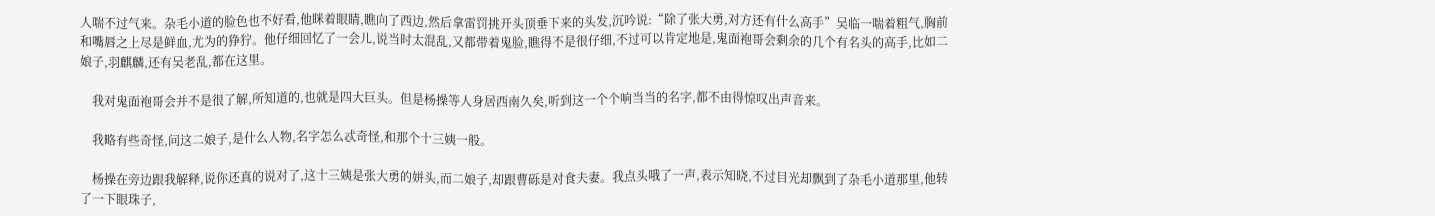人喘不过气来。杂毛小道的脸色也不好看,他眯着眼睛,瞧向了西边,然后拿雷罚挑开头顶垂下来的头发,沉吟说:“除了张大勇,对方还有什么高手”吴临一喘着粗气,胸前和嘴唇之上尽是鲜血,尤为的狰狞。他仔细回忆了一会儿,说当时太混乱,又都带着鬼脸,瞧得不是很仔细,不过可以肯定地是,鬼面袍哥会剩余的几个有名头的高手,比如二娘子,羽麒麟,还有吴老乱,都在这里。

    我对鬼面袍哥会并不是很了解,所知道的,也就是四大巨头。但是杨操等人身居西南久矣,听到这一个个响当当的名字,都不由得惊叹出声音来。

    我略有些奇怪,问这二娘子,是什么人物,名字怎么忒奇怪,和那个十三姨一般。

    杨操在旁边跟我解释,说你还真的说对了,这十三姨是张大勇的姘头,而二娘子,却跟曹砾是对食夫妻。我点头哦了一声,表示知晓,不过目光却飘到了杂毛小道那里,他转了一下眼珠子,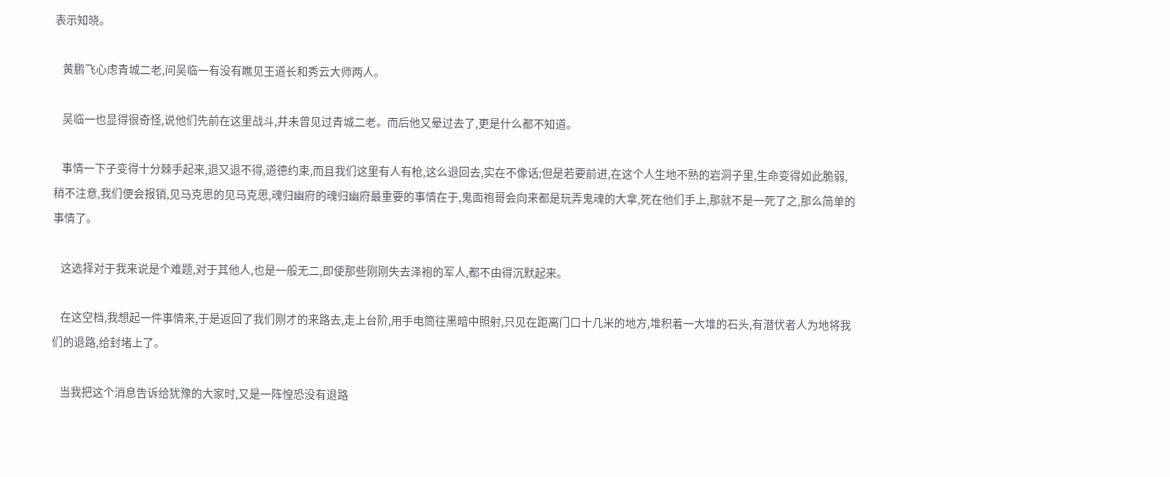表示知晓。

    黄鹏飞心虑青城二老,问吴临一有没有瞧见王道长和秀云大师两人。

    吴临一也显得很奇怪,说他们先前在这里战斗,并未曾见过青城二老。而后他又晕过去了,更是什么都不知道。

    事情一下子变得十分棘手起来,退又退不得,道德约束,而且我们这里有人有枪,这么退回去,实在不像话;但是若要前进,在这个人生地不熟的岩洞子里,生命变得如此脆弱,稍不注意,我们便会报销,见马克思的见马克思,魂归幽府的魂归幽府最重要的事情在于,鬼面袍哥会向来都是玩弄鬼魂的大拿,死在他们手上,那就不是一死了之,那么简单的事情了。

    这选择对于我来说是个难题,对于其他人,也是一般无二,即使那些刚刚失去泽袍的军人,都不由得沉默起来。

    在这空档,我想起一件事情来,于是返回了我们刚才的来路去,走上台阶,用手电筒往黑暗中照射,只见在距离门口十几米的地方,堆积着一大堆的石头,有潜伏者人为地将我们的退路,给封堵上了。

    当我把这个消息告诉给犹豫的大家时,又是一阵惶恐没有退路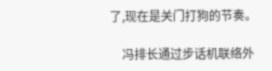了,现在是关门打狗的节奏。

    冯排长通过步话机联络外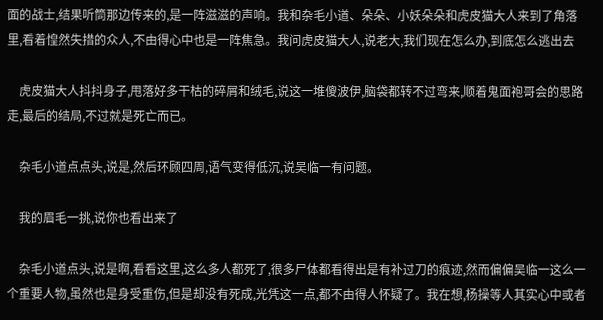面的战士,结果听筒那边传来的,是一阵滋滋的声响。我和杂毛小道、朵朵、小妖朵朵和虎皮猫大人来到了角落里,看着惶然失措的众人,不由得心中也是一阵焦急。我问虎皮猫大人,说老大,我们现在怎么办,到底怎么逃出去

    虎皮猫大人抖抖身子,甩落好多干枯的碎屑和绒毛,说这一堆傻波伊,脑袋都转不过弯来,顺着鬼面袍哥会的思路走,最后的结局,不过就是死亡而已。

    杂毛小道点点头,说是,然后环顾四周,语气变得低沉,说吴临一有问题。

    我的眉毛一挑,说你也看出来了

    杂毛小道点头,说是啊,看看这里,这么多人都死了,很多尸体都看得出是有补过刀的痕迹,然而偏偏吴临一这么一个重要人物,虽然也是身受重伤,但是却没有死成,光凭这一点,都不由得人怀疑了。我在想,杨操等人其实心中或者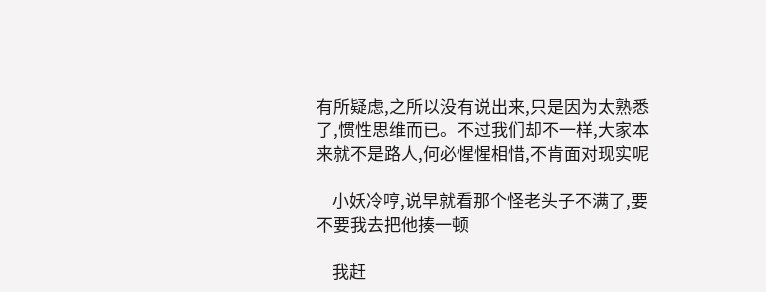有所疑虑,之所以没有说出来,只是因为太熟悉了,惯性思维而已。不过我们却不一样,大家本来就不是路人,何必惺惺相惜,不肯面对现实呢

    小妖冷哼,说早就看那个怪老头子不满了,要不要我去把他揍一顿

    我赶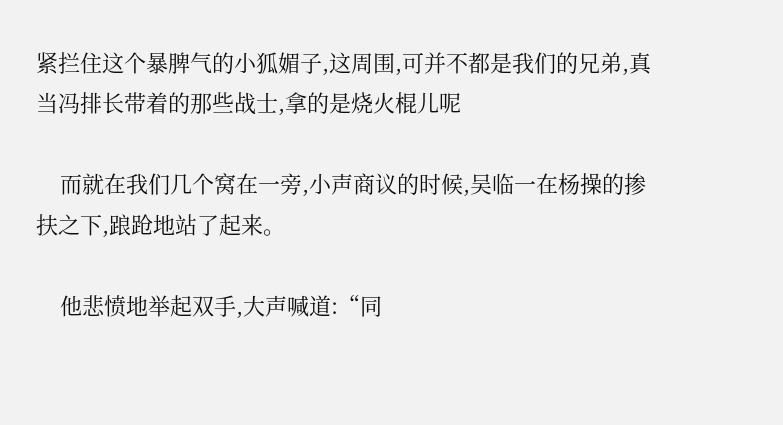紧拦住这个暴脾气的小狐媚子,这周围,可并不都是我们的兄弟,真当冯排长带着的那些战士,拿的是烧火棍儿呢

    而就在我们几个窝在一旁,小声商议的时候,吴临一在杨操的掺扶之下,踉跄地站了起来。

    他悲愤地举起双手,大声喊道:“同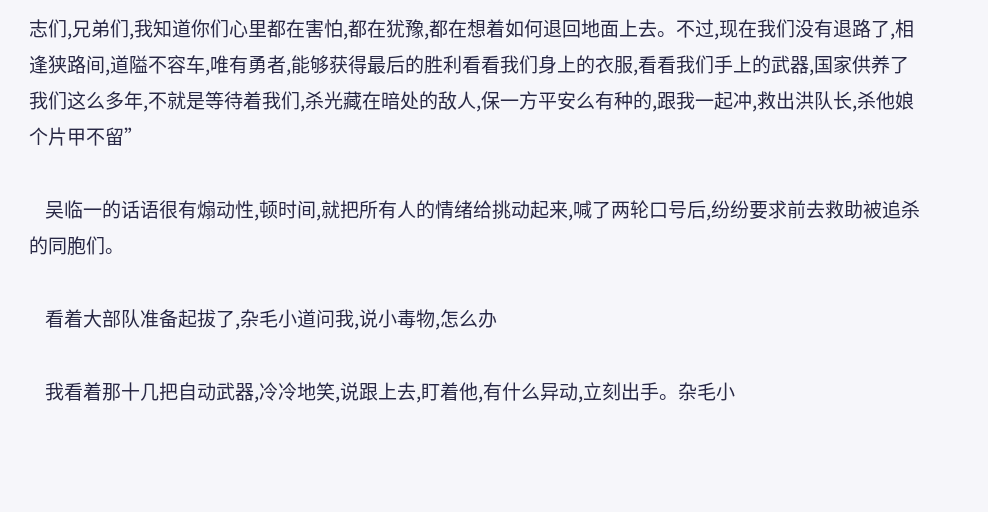志们,兄弟们,我知道你们心里都在害怕,都在犹豫,都在想着如何退回地面上去。不过,现在我们没有退路了,相逢狭路间,道隘不容车,唯有勇者,能够获得最后的胜利看看我们身上的衣服,看看我们手上的武器,国家供养了我们这么多年,不就是等待着我们,杀光藏在暗处的敌人,保一方平安么有种的,跟我一起冲,救出洪队长,杀他娘个片甲不留”

    吴临一的话语很有煽动性,顿时间,就把所有人的情绪给挑动起来,喊了两轮口号后,纷纷要求前去救助被追杀的同胞们。

    看着大部队准备起拔了,杂毛小道问我,说小毒物,怎么办

    我看着那十几把自动武器,冷冷地笑,说跟上去,盯着他,有什么异动,立刻出手。杂毛小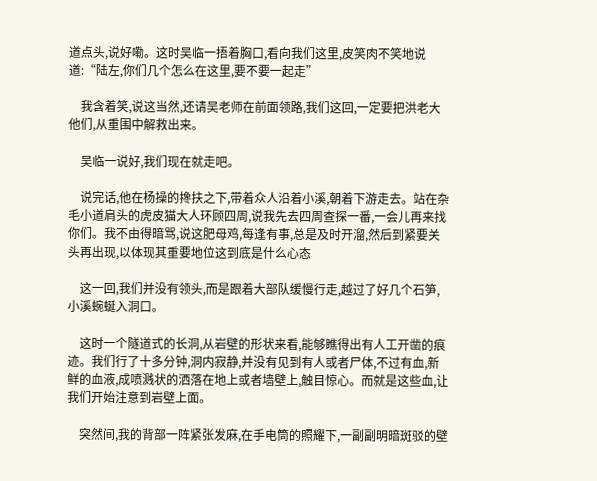道点头,说好嘞。这时吴临一捂着胸口,看向我们这里,皮笑肉不笑地说道:“陆左,你们几个怎么在这里,要不要一起走”

    我含着笑,说这当然,还请吴老师在前面领路,我们这回,一定要把洪老大他们,从重围中解救出来。

    吴临一说好,我们现在就走吧。

    说完话,他在杨操的搀扶之下,带着众人沿着小溪,朝着下游走去。站在杂毛小道肩头的虎皮猫大人环顾四周,说我先去四周查探一番,一会儿再来找你们。我不由得暗骂,说这肥母鸡,每逢有事,总是及时开溜,然后到紧要关头再出现,以体现其重要地位这到底是什么心态

    这一回,我们并没有领头,而是跟着大部队缓慢行走,越过了好几个石笋,小溪蜿蜒入洞口。

    这时一个隧道式的长洞,从岩壁的形状来看,能够瞧得出有人工开凿的痕迹。我们行了十多分钟,洞内寂静,并没有见到有人或者尸体,不过有血,新鲜的血液,成喷溅状的洒落在地上或者墙壁上,触目惊心。而就是这些血,让我们开始注意到岩壁上面。

    突然间,我的背部一阵紧张发麻,在手电筒的照耀下,一副副明暗斑驳的壁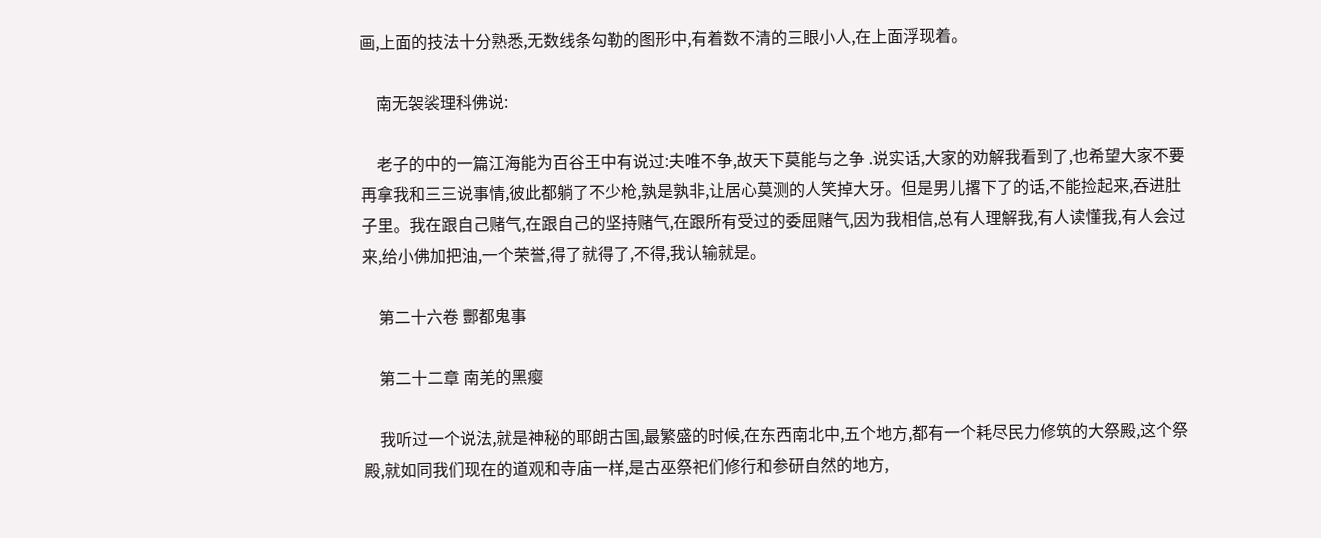画,上面的技法十分熟悉,无数线条勾勒的图形中,有着数不清的三眼小人,在上面浮现着。

    南无袈裟理科佛说:

    老子的中的一篇江海能为百谷王中有说过:夫唯不争,故天下莫能与之争 .说实话,大家的劝解我看到了,也希望大家不要再拿我和三三说事情,彼此都躺了不少枪,孰是孰非,让居心莫测的人笑掉大牙。但是男儿撂下了的话,不能捡起来,吞进肚子里。我在跟自己赌气,在跟自己的坚持赌气,在跟所有受过的委屈赌气,因为我相信,总有人理解我,有人读懂我,有人会过来,给小佛加把油,一个荣誉,得了就得了,不得,我认输就是。

    第二十六卷 酆都鬼事

    第二十二章 南羌的黑瘿

    我听过一个说法,就是神秘的耶朗古国,最繁盛的时候,在东西南北中,五个地方,都有一个耗尽民力修筑的大祭殿,这个祭殿,就如同我们现在的道观和寺庙一样,是古巫祭祀们修行和参研自然的地方,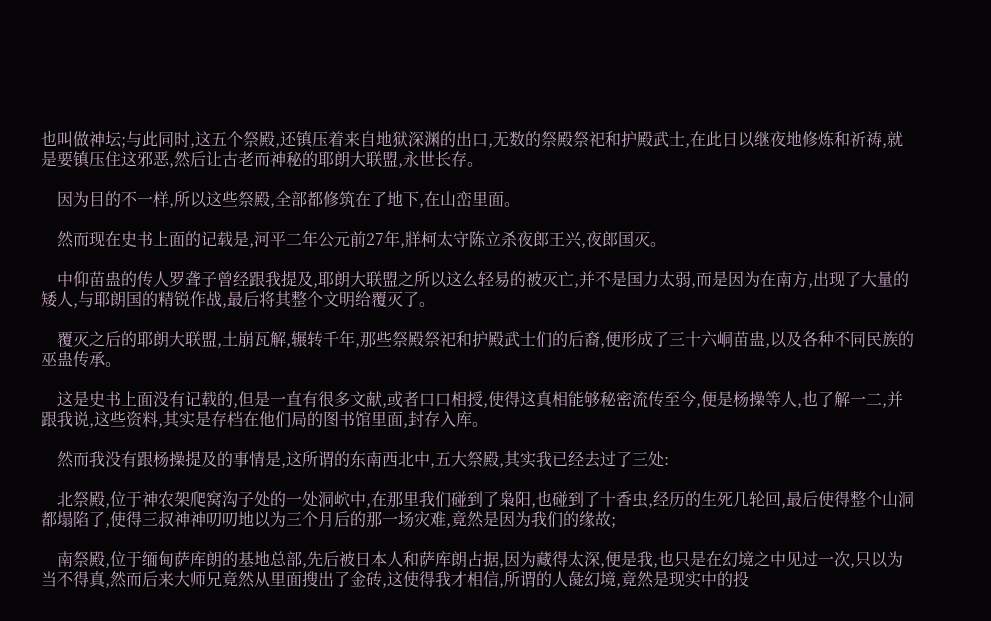也叫做神坛;与此同时,这五个祭殿,还镇压着来自地狱深渊的出口,无数的祭殿祭祀和护殿武士,在此日以继夜地修炼和祈祷,就是要镇压住这邪恶,然后让古老而神秘的耶朗大联盟,永世长存。

    因为目的不一样,所以这些祭殿,全部都修筑在了地下,在山峦里面。

    然而现在史书上面的记载是,河平二年公元前27年,牂柯太守陈立杀夜郎王兴,夜郎国灭。

    中仰苗蛊的传人罗聋子曾经跟我提及,耶朗大联盟之所以这么轻易的被灭亡,并不是国力太弱,而是因为在南方,出现了大量的矮人,与耶朗国的精锐作战,最后将其整个文明给覆灭了。

    覆灭之后的耶朗大联盟,土崩瓦解,辗转千年,那些祭殿祭祀和护殿武士们的后裔,便形成了三十六峒苗蛊,以及各种不同民族的巫蛊传承。

    这是史书上面没有记载的,但是一直有很多文献,或者口口相授,使得这真相能够秘密流传至今,便是杨操等人,也了解一二,并跟我说,这些资料,其实是存档在他们局的图书馆里面,封存入库。

    然而我没有跟杨操提及的事情是,这所谓的东南西北中,五大祭殿,其实我已经去过了三处:

    北祭殿,位于神农架爬窝沟子处的一处洞岤中,在那里我们碰到了枭阳,也碰到了十香虫,经历的生死几轮回,最后使得整个山洞都塌陷了,使得三叔神神叨叨地以为三个月后的那一场灾难,竟然是因为我们的缘故;

    南祭殿,位于缅甸萨库朗的基地总部,先后被日本人和萨库朗占据,因为藏得太深,便是我,也只是在幻境之中见过一次,只以为当不得真,然而后来大师兄竟然从里面搜出了金砖,这使得我才相信,所谓的人彘幻境,竟然是现实中的投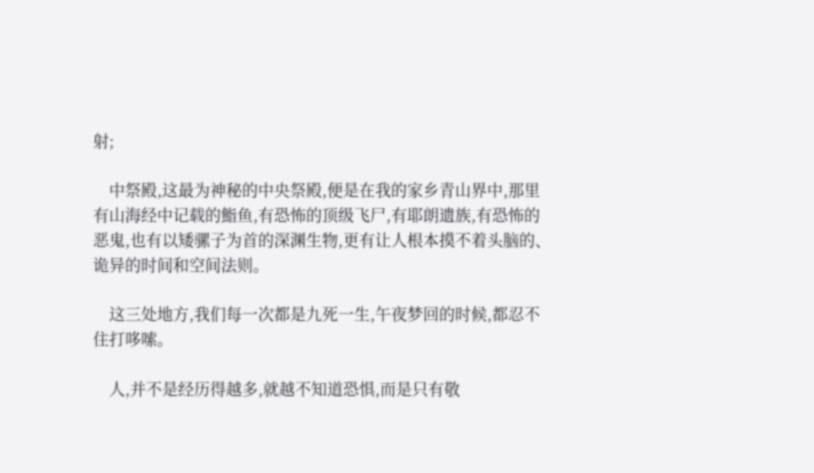射;

    中祭殿,这最为神秘的中央祭殿,便是在我的家乡青山界中,那里有山海经中记载的鮨鱼,有恐怖的顶级飞尸,有耶朗遗族,有恐怖的恶鬼,也有以矮骡子为首的深渊生物,更有让人根本摸不着头脑的、诡异的时间和空间法则。

    这三处地方,我们每一次都是九死一生,午夜梦回的时候,都忍不住打哆嗦。

    人,并不是经历得越多,就越不知道恐惧,而是只有敬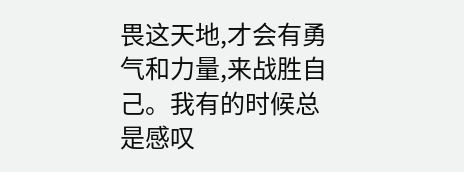畏这天地,才会有勇气和力量,来战胜自己。我有的时候总是感叹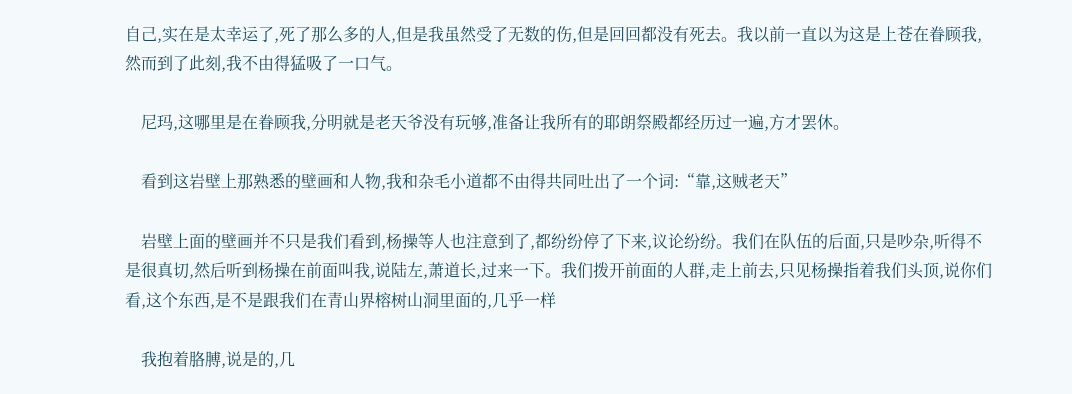自己,实在是太幸运了,死了那么多的人,但是我虽然受了无数的伤,但是回回都没有死去。我以前一直以为这是上苍在眷顾我,然而到了此刻,我不由得猛吸了一口气。

    尼玛,这哪里是在眷顾我,分明就是老天爷没有玩够,准备让我所有的耶朗祭殿都经历过一遍,方才罢休。

    看到这岩壁上那熟悉的壁画和人物,我和杂毛小道都不由得共同吐出了一个词:“靠,这贼老天”

    岩壁上面的壁画并不只是我们看到,杨操等人也注意到了,都纷纷停了下来,议论纷纷。我们在队伍的后面,只是吵杂,听得不是很真切,然后听到杨操在前面叫我,说陆左,萧道长,过来一下。我们拨开前面的人群,走上前去,只见杨操指着我们头顶,说你们看,这个东西,是不是跟我们在青山界榕树山洞里面的,几乎一样

    我抱着胳膊,说是的,几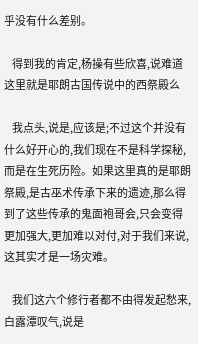乎没有什么差别。

    得到我的肯定,杨操有些欣喜,说难道这里就是耶朗古国传说中的西祭殿么

    我点头,说是,应该是;不过这个并没有什么好开心的,我们现在不是科学探秘,而是在生死历险。如果这里真的是耶朗祭殿,是古巫术传承下来的遗迹,那么得到了这些传承的鬼面袍哥会,只会变得更加强大,更加难以对付,对于我们来说,这其实才是一场灾难。

    我们这六个修行者都不由得发起愁来,白露潭叹气,说是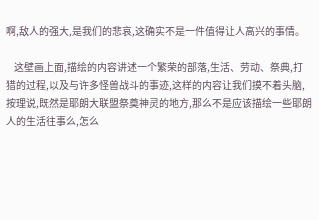啊,敌人的强大,是我们的悲哀,这确实不是一件值得让人高兴的事情。

    这壁画上面,描绘的内容讲述一个繁荣的部落,生活、劳动、祭典,打猎的过程,以及与许多怪兽战斗的事迹,这样的内容让我们摸不着头脑,按理说,既然是耶朗大联盟祭奠神灵的地方,那么不是应该描绘一些耶朗人的生活往事么,怎么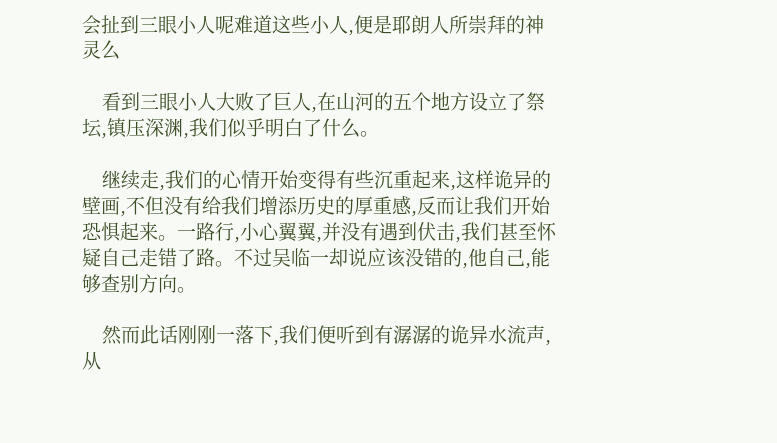会扯到三眼小人呢难道这些小人,便是耶朗人所崇拜的神灵么

    看到三眼小人大败了巨人,在山河的五个地方设立了祭坛,镇压深渊,我们似乎明白了什么。

    继续走,我们的心情开始变得有些沉重起来,这样诡异的壁画,不但没有给我们增添历史的厚重感,反而让我们开始恐惧起来。一路行,小心翼翼,并没有遇到伏击,我们甚至怀疑自己走错了路。不过吴临一却说应该没错的,他自己,能够查别方向。

    然而此话刚刚一落下,我们便听到有潺潺的诡异水流声,从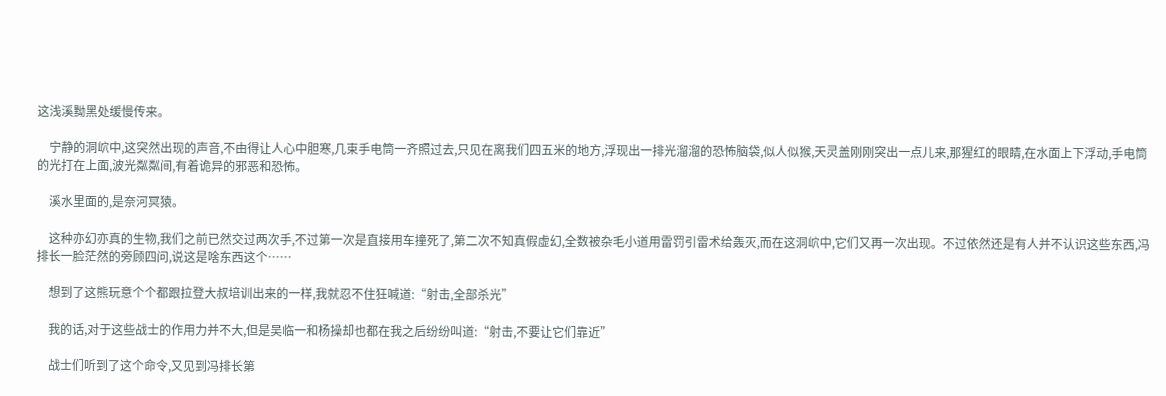这浅溪黝黑处缓慢传来。

    宁静的洞岤中,这突然出现的声音,不由得让人心中胆寒,几束手电筒一齐照过去,只见在离我们四五米的地方,浮现出一排光溜溜的恐怖脑袋,似人似猴,天灵盖刚刚突出一点儿来,那猩红的眼睛,在水面上下浮动,手电筒的光打在上面,波光粼粼间,有着诡异的邪恶和恐怖。

    溪水里面的,是奈河冥猿。

    这种亦幻亦真的生物,我们之前已然交过两次手,不过第一次是直接用车撞死了,第二次不知真假虚幻,全数被杂毛小道用雷罚引雷术给轰灭,而在这洞岤中,它们又再一次出现。不过依然还是有人并不认识这些东西,冯排长一脸茫然的旁顾四问,说这是啥东西这个……

    想到了这熊玩意个个都跟拉登大叔培训出来的一样,我就忍不住狂喊道:“射击,全部杀光”

    我的话,对于这些战士的作用力并不大,但是吴临一和杨操却也都在我之后纷纷叫道:“射击,不要让它们靠近”

    战士们听到了这个命令,又见到冯排长第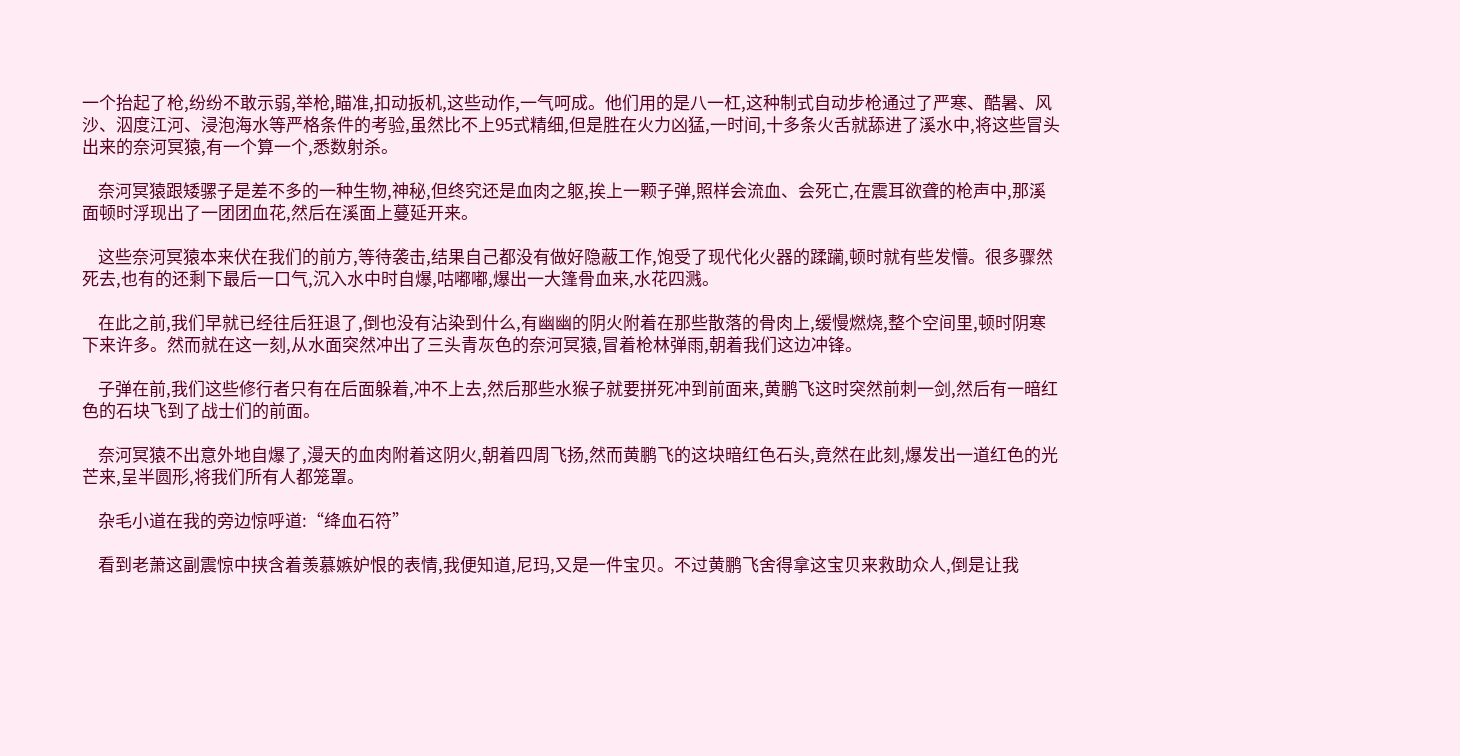一个抬起了枪,纷纷不敢示弱,举枪,瞄准,扣动扳机,这些动作,一气呵成。他们用的是八一杠,这种制式自动步枪通过了严寒、酷暑、风沙、泅度江河、浸泡海水等严格条件的考验,虽然比不上95式精细,但是胜在火力凶猛,一时间,十多条火舌就舔进了溪水中,将这些冒头出来的奈河冥猿,有一个算一个,悉数射杀。

    奈河冥猿跟矮骡子是差不多的一种生物,神秘,但终究还是血肉之躯,挨上一颗子弹,照样会流血、会死亡,在震耳欲聋的枪声中,那溪面顿时浮现出了一团团血花,然后在溪面上蔓延开来。

    这些奈河冥猿本来伏在我们的前方,等待袭击,结果自己都没有做好隐蔽工作,饱受了现代化火器的蹂躏,顿时就有些发懵。很多骤然死去,也有的还剩下最后一口气,沉入水中时自爆,咕嘟嘟,爆出一大篷骨血来,水花四溅。

    在此之前,我们早就已经往后狂退了,倒也没有沾染到什么,有幽幽的阴火附着在那些散落的骨肉上,缓慢燃烧,整个空间里,顿时阴寒下来许多。然而就在这一刻,从水面突然冲出了三头青灰色的奈河冥猿,冒着枪林弹雨,朝着我们这边冲锋。

    子弹在前,我们这些修行者只有在后面躲着,冲不上去,然后那些水猴子就要拼死冲到前面来,黄鹏飞这时突然前刺一剑,然后有一暗红色的石块飞到了战士们的前面。

    奈河冥猿不出意外地自爆了,漫天的血肉附着这阴火,朝着四周飞扬,然而黄鹏飞的这块暗红色石头,竟然在此刻,爆发出一道红色的光芒来,呈半圆形,将我们所有人都笼罩。

    杂毛小道在我的旁边惊呼道:“绛血石符”

    看到老萧这副震惊中挟含着羡慕嫉妒恨的表情,我便知道,尼玛,又是一件宝贝。不过黄鹏飞舍得拿这宝贝来救助众人,倒是让我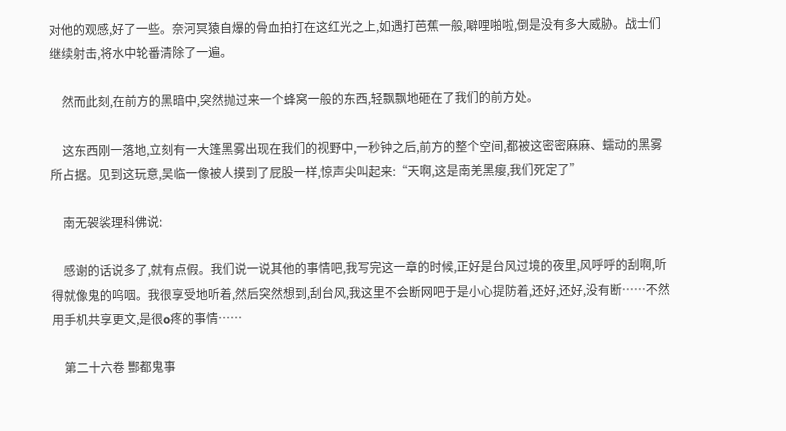对他的观感,好了一些。奈河冥猿自爆的骨血拍打在这红光之上,如遇打芭蕉一般,噼哩啪啦,倒是没有多大威胁。战士们继续射击,将水中轮番清除了一遍。

    然而此刻,在前方的黑暗中,突然抛过来一个蜂窝一般的东西,轻飘飘地砸在了我们的前方处。

    这东西刚一落地,立刻有一大篷黑雾出现在我们的视野中,一秒钟之后,前方的整个空间,都被这密密麻麻、蠕动的黑雾所占据。见到这玩意,吴临一像被人摸到了屁股一样,惊声尖叫起来:“天啊,这是南羌黑瘿,我们死定了”

    南无袈裟理科佛说:

    感谢的话说多了,就有点假。我们说一说其他的事情吧,我写完这一章的时候,正好是台风过境的夜里,风呼呼的刮啊,听得就像鬼的呜咽。我很享受地听着,然后突然想到,刮台风,我这里不会断网吧于是小心提防着,还好,还好,没有断……不然用手机共享更文,是很o疼的事情……

    第二十六卷 酆都鬼事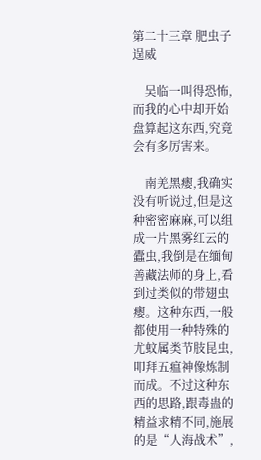第二十三章 肥虫子逞威

    吴临一叫得恐怖,而我的心中却开始盘算起这东西,究竟会有多厉害来。

    南羌黑瘿,我确实没有听说过,但是这种密密麻麻,可以组成一片黑雾红云的蠹虫,我倒是在缅甸善藏法师的身上,看到过类似的带翅虫瘿。这种东西,一般都使用一种特殊的尤蚊属类节肢昆虫,叩拜五瘟神像炼制而成。不过这种东西的思路,跟毒蛊的精益求精不同,施展的是“人海战术”,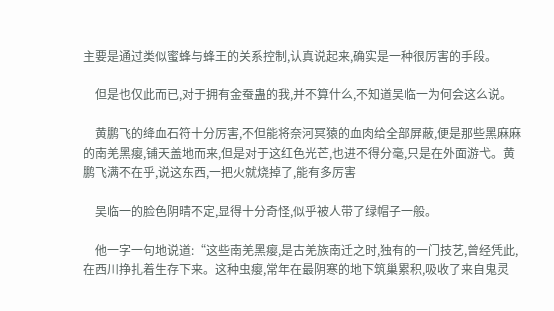主要是通过类似蜜蜂与蜂王的关系控制,认真说起来,确实是一种很厉害的手段。

    但是也仅此而已,对于拥有金蚕蛊的我,并不算什么,不知道吴临一为何会这么说。

    黄鹏飞的绛血石符十分厉害,不但能将奈河冥猿的血肉给全部屏蔽,便是那些黑麻麻的南羌黑瘿,铺天盖地而来,但是对于这红色光芒,也进不得分毫,只是在外面游弋。黄鹏飞满不在乎,说这东西,一把火就烧掉了,能有多厉害

    吴临一的脸色阴晴不定,显得十分奇怪,似乎被人带了绿帽子一般。

    他一字一句地说道:“这些南羌黑瘿,是古羌族南迁之时,独有的一门技艺,曾经凭此,在西川挣扎着生存下来。这种虫瘿,常年在最阴寒的地下筑巢累积,吸收了来自鬼灵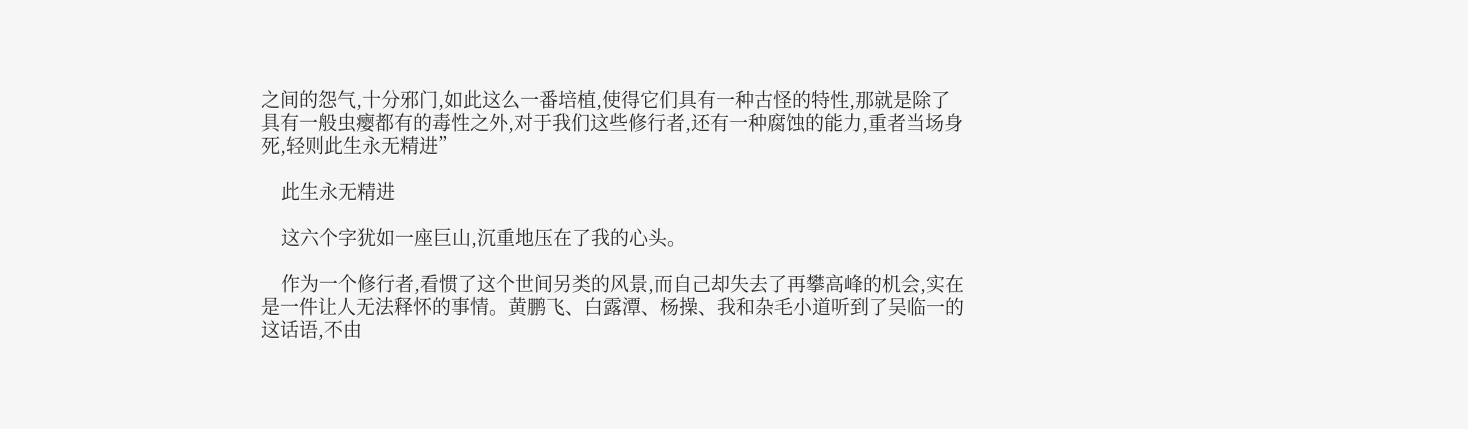之间的怨气,十分邪门,如此这么一番培植,使得它们具有一种古怪的特性,那就是除了具有一般虫瘿都有的毒性之外,对于我们这些修行者,还有一种腐蚀的能力,重者当场身死,轻则此生永无精进”

    此生永无精进

    这六个字犹如一座巨山,沉重地压在了我的心头。

    作为一个修行者,看惯了这个世间另类的风景,而自己却失去了再攀高峰的机会,实在是一件让人无法释怀的事情。黄鹏飞、白露潭、杨操、我和杂毛小道听到了吴临一的这话语,不由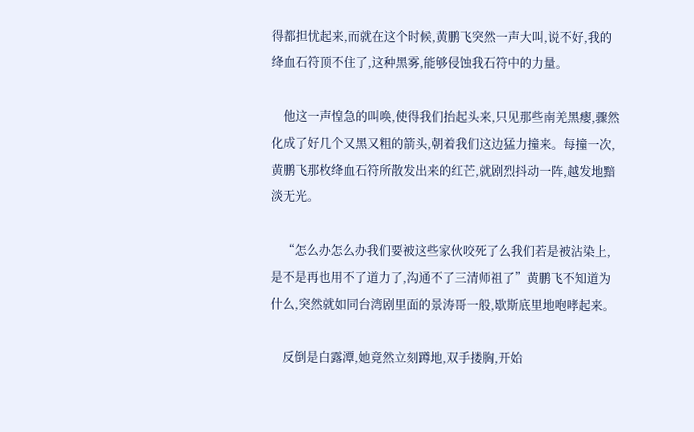得都担忧起来,而就在这个时候,黄鹏飞突然一声大叫,说不好,我的绛血石符顶不住了,这种黑雾,能够侵蚀我石符中的力量。

    他这一声惶急的叫唤,使得我们抬起头来,只见那些南羌黑瘿,骤然化成了好几个又黑又粗的箭头,朝着我们这边猛力撞来。每撞一次,黄鹏飞那枚绛血石符所散发出来的红芒,就剧烈抖动一阵,越发地黯淡无光。

    “怎么办怎么办我们要被这些家伙咬死了么我们若是被沾染上,是不是再也用不了道力了,沟通不了三清师祖了”黄鹏飞不知道为什么,突然就如同台湾剧里面的景涛哥一般,歇斯底里地咆哮起来。

    反倒是白露潭,她竟然立刻蹲地,双手搂胸,开始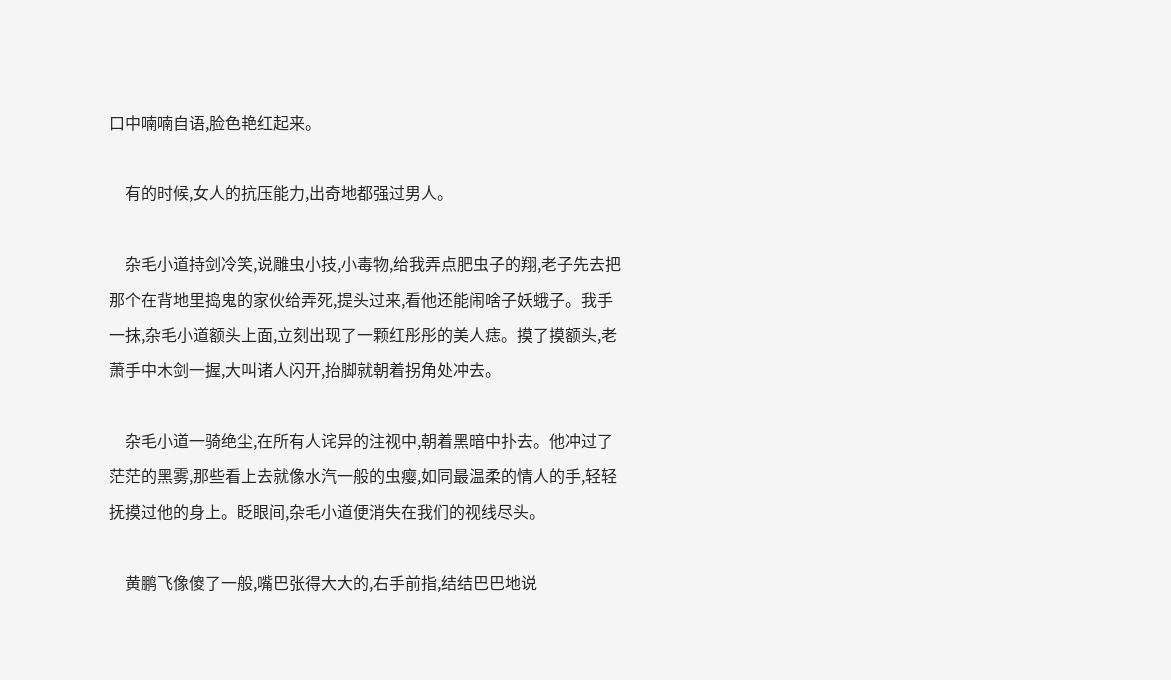口中喃喃自语,脸色艳红起来。

    有的时候,女人的抗压能力,出奇地都强过男人。

    杂毛小道持剑冷笑,说雕虫小技,小毒物,给我弄点肥虫子的翔,老子先去把那个在背地里捣鬼的家伙给弄死,提头过来,看他还能闹啥子妖蛾子。我手一抹,杂毛小道额头上面,立刻出现了一颗红彤彤的美人痣。摸了摸额头,老萧手中木剑一握,大叫诸人闪开,抬脚就朝着拐角处冲去。

    杂毛小道一骑绝尘,在所有人诧异的注视中,朝着黑暗中扑去。他冲过了茫茫的黑雾,那些看上去就像水汽一般的虫瘿,如同最温柔的情人的手,轻轻抚摸过他的身上。眨眼间,杂毛小道便消失在我们的视线尽头。

    黄鹏飞像傻了一般,嘴巴张得大大的,右手前指,结结巴巴地说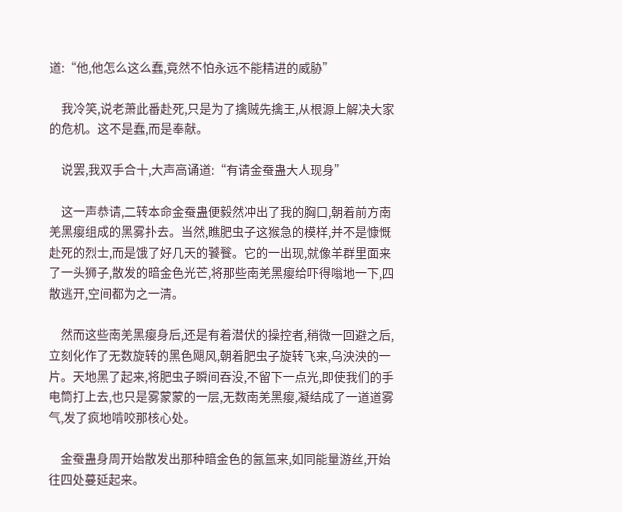道:“他,他怎么这么蠢,竟然不怕永远不能精进的威胁”

    我冷笑,说老萧此番赴死,只是为了擒贼先擒王,从根源上解决大家的危机。这不是蠢,而是奉献。

    说罢,我双手合十,大声高诵道:“有请金蚕蛊大人现身”

    这一声恭请,二转本命金蚕蛊便毅然冲出了我的胸口,朝着前方南羌黑瘿组成的黑雾扑去。当然,瞧肥虫子这猴急的模样,并不是慷慨赴死的烈士,而是饿了好几天的饕餮。它的一出现,就像羊群里面来了一头狮子,散发的暗金色光芒,将那些南羌黑瘿给吓得嗡地一下,四散逃开,空间都为之一清。

    然而这些南羌黑瘿身后,还是有着潜伏的操控者,稍微一回避之后,立刻化作了无数旋转的黑色飓风,朝着肥虫子旋转飞来,乌泱泱的一片。天地黑了起来,将肥虫子瞬间吞没,不留下一点光,即使我们的手电筒打上去,也只是雾蒙蒙的一层,无数南羌黑瘿,凝结成了一道道雾气,发了疯地啃咬那核心处。

    金蚕蛊身周开始散发出那种暗金色的氤氲来,如同能量游丝,开始往四处蔓延起来。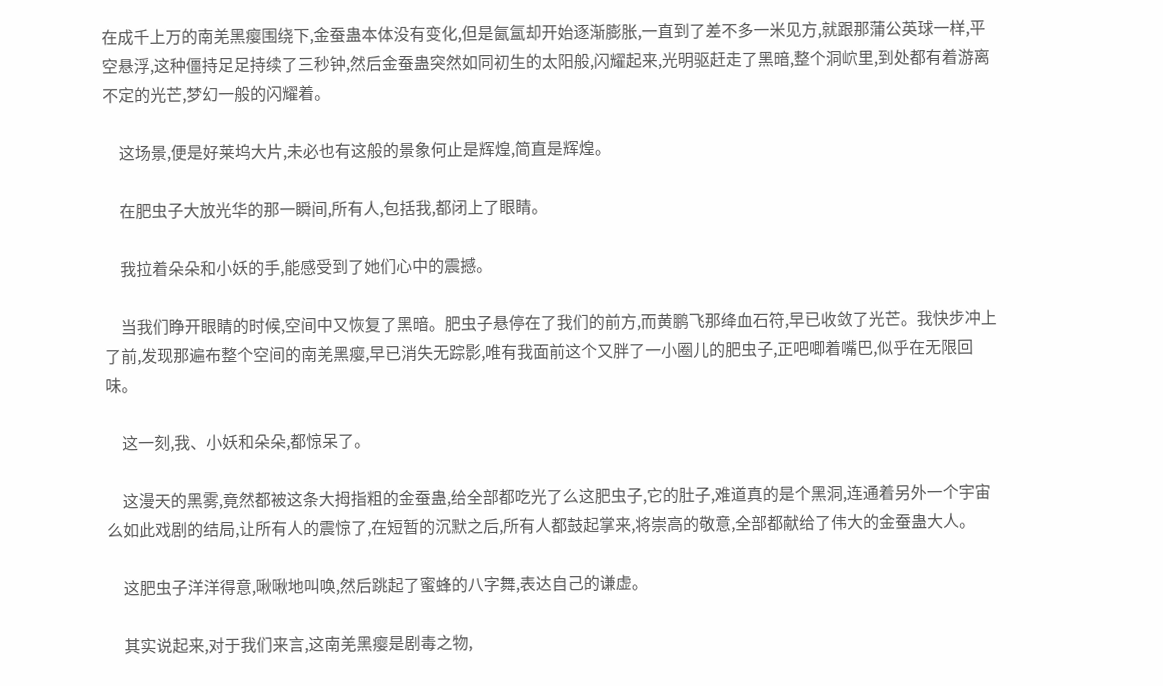在成千上万的南羌黑瘿围绕下,金蚕蛊本体没有变化,但是氤氲却开始逐渐膨胀,一直到了差不多一米见方,就跟那蒲公英球一样,平空悬浮,这种僵持足足持续了三秒钟,然后金蚕蛊突然如同初生的太阳般,闪耀起来,光明驱赶走了黑暗,整个洞岤里,到处都有着游离不定的光芒,梦幻一般的闪耀着。

    这场景,便是好莱坞大片,未必也有这般的景象何止是辉煌,简直是辉煌。

    在肥虫子大放光华的那一瞬间,所有人,包括我,都闭上了眼睛。

    我拉着朵朵和小妖的手,能感受到了她们心中的震撼。

    当我们睁开眼睛的时候,空间中又恢复了黑暗。肥虫子悬停在了我们的前方,而黄鹏飞那绛血石符,早已收敛了光芒。我快步冲上了前,发现那遍布整个空间的南羌黑瘿,早已消失无踪影,唯有我面前这个又胖了一小圈儿的肥虫子,正吧唧着嘴巴,似乎在无限回味。

    这一刻,我、小妖和朵朵,都惊呆了。

    这漫天的黑雾,竟然都被这条大拇指粗的金蚕蛊,给全部都吃光了么这肥虫子,它的肚子,难道真的是个黑洞,连通着另外一个宇宙么如此戏剧的结局,让所有人的震惊了,在短暂的沉默之后,所有人都鼓起掌来,将崇高的敬意,全部都献给了伟大的金蚕蛊大人。

    这肥虫子洋洋得意,啾啾地叫唤,然后跳起了蜜蜂的八字舞,表达自己的谦虚。

    其实说起来,对于我们来言,这南羌黑瘿是剧毒之物,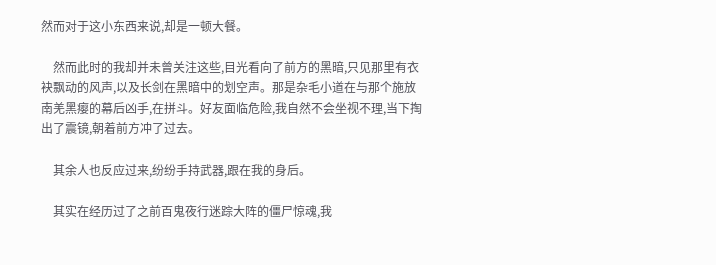然而对于这小东西来说,却是一顿大餐。

    然而此时的我却并未曾关注这些,目光看向了前方的黑暗,只见那里有衣袂飘动的风声,以及长剑在黑暗中的划空声。那是杂毛小道在与那个施放南羌黑瘿的幕后凶手,在拼斗。好友面临危险,我自然不会坐视不理,当下掏出了震镜,朝着前方冲了过去。

    其余人也反应过来,纷纷手持武器,跟在我的身后。

    其实在经历过了之前百鬼夜行迷踪大阵的僵尸惊魂,我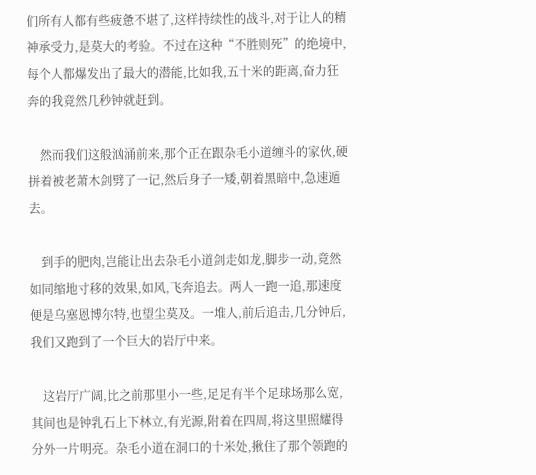们所有人都有些疲惫不堪了,这样持续性的战斗,对于让人的精神承受力,是莫大的考验。不过在这种“不胜则死”的绝境中,每个人都爆发出了最大的潜能,比如我,五十米的距离,奋力狂奔的我竟然几秒钟就赶到。

    然而我们这般汹涌前来,那个正在跟杂毛小道缠斗的家伙,硬拼着被老萧木剑劈了一记,然后身子一矮,朝着黑暗中,急速遁去。

    到手的肥肉,岂能让出去杂毛小道剑走如龙,脚步一动,竟然如同缩地寸移的效果,如风,飞奔追去。两人一跑一追,那速度便是乌塞恩博尔特,也望尘莫及。一堆人,前后追击,几分钟后,我们又跑到了一个巨大的岩厅中来。

    这岩厅广阔,比之前那里小一些,足足有半个足球场那么宽,其间也是钟乳石上下林立,有光源,附着在四周,将这里照耀得分外一片明亮。杂毛小道在洞口的十米处,揪住了那个领跑的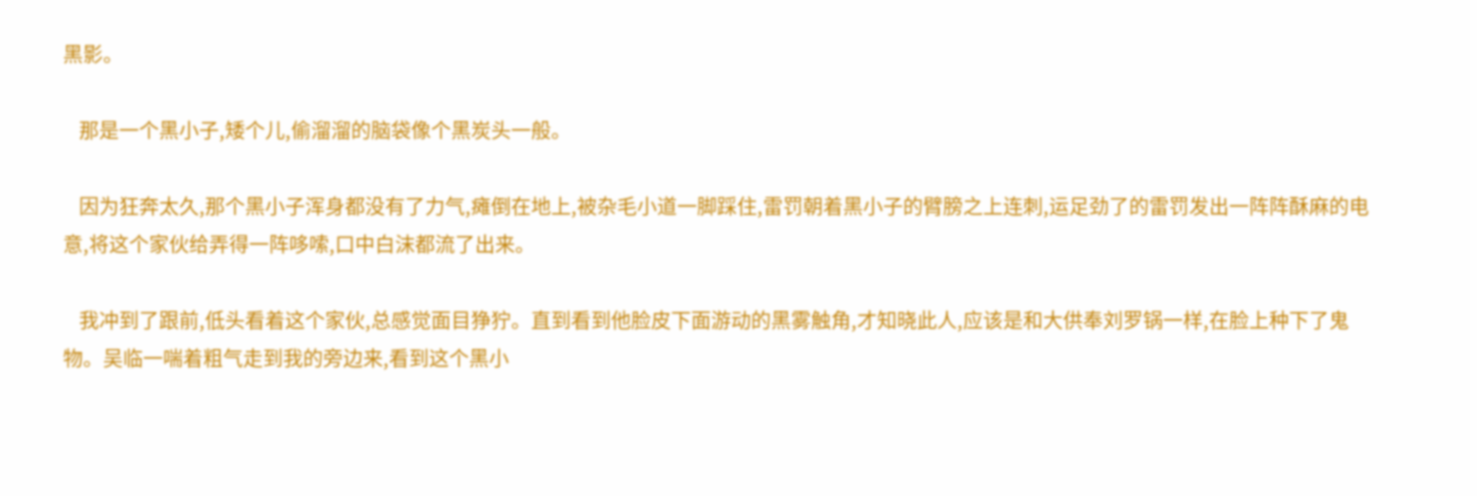黑影。

    那是一个黑小子,矮个儿,偷溜溜的脑袋像个黑炭头一般。

    因为狂奔太久,那个黑小子浑身都没有了力气,瘫倒在地上,被杂毛小道一脚踩住,雷罚朝着黑小子的臂膀之上连刺,运足劲了的雷罚发出一阵阵酥麻的电意,将这个家伙给弄得一阵哆嗦,口中白沫都流了出来。

    我冲到了跟前,低头看着这个家伙,总感觉面目狰狞。直到看到他脸皮下面游动的黑雾触角,才知晓此人,应该是和大供奉刘罗锅一样,在脸上种下了鬼物。吴临一喘着粗气走到我的旁边来,看到这个黑小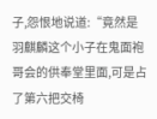子,怨恨地说道:“竟然是羽麒麟这个小子在鬼面袍哥会的供奉堂里面,可是占了第六把交椅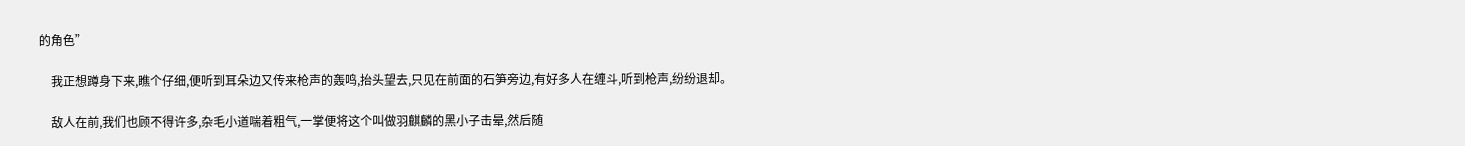的角色”

    我正想蹲身下来,瞧个仔细,便听到耳朵边又传来枪声的轰鸣,抬头望去,只见在前面的石笋旁边,有好多人在缠斗,听到枪声,纷纷退却。

    敌人在前,我们也顾不得许多,杂毛小道喘着粗气,一掌便将这个叫做羽麒麟的黑小子击晕,然后随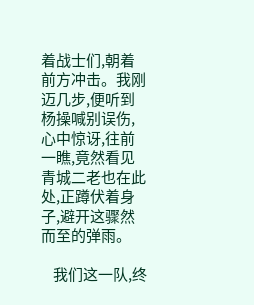着战士们,朝着前方冲击。我刚迈几步,便听到杨操喊别误伤,心中惊讶,往前一瞧,竟然看见青城二老也在此处,正蹲伏着身子,避开这骤然而至的弹雨。

    我们这一队,终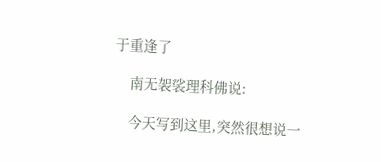于重逢了

    南无袈裟理科佛说:

    今天写到这里,突然很想说一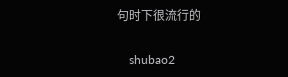句时下很流行的

    shubao2